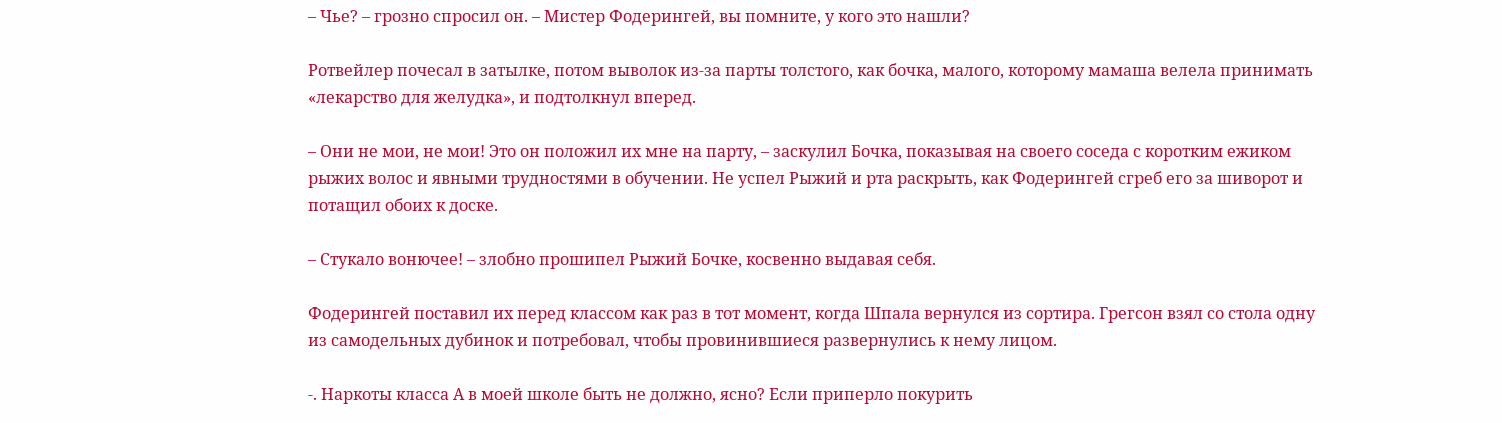– Чье? – грозно спросил он. – Мистер Фодерингей, вы помните, у кого это нашли?

Ротвейлер почесал в затылке, потом выволок из-за парты толстого, как бочка, малого, которому мамаша велела принимать «лекарство для желудка», и подтолкнул вперед.

– Они не мои, не мои! Это он положил их мне на парту, – заскулил Бочка, показывая на своего соседа с коротким ежиком рыжих волос и явными трудностями в обучении. Не успел Рыжий и рта раскрыть, как Фодерингей сгреб его за шиворот и потащил обоих к доске.

– Стукало вонючее! – злобно прошипел Рыжий Бочке, косвенно выдавая себя.

Фодерингей поставил их перед классом как раз в тот момент, когда Шпала вернулся из сортира. Грегсон взял со стола одну из самодельных дубинок и потребовал, чтобы провинившиеся развернулись к нему лицом.

-. Наркоты класса А в моей школе быть не должно, ясно? Если приперло покурить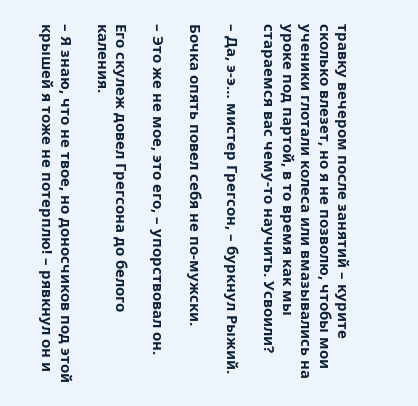травку вечером после занятий – курите сколько влезет, но я не позволю, чтобы мои ученики глотали колеса или вмазывались на уроке под партой, в то время как мы стараемся вас чему-то научить. Усвоили?

– Да, э-э… мистер Грегсон, – буркнул Рыжий.

Бочка опять повел себя не по-мужски.

– Это же не мое, это его, – упорствовал он.

Его скулеж довел Грегсона до белого каления.

– Я знаю, что не твое, но доносчиков под этой крышей я тоже не потерплю! – рявкнул он и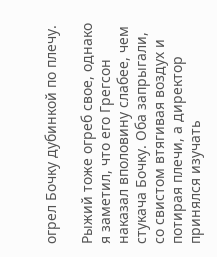огрел Бочку дубинкой по плечу.

Рыжий тоже огреб свое, однако я заметил, что его Грегсон наказал вполовину слабее, чем стукача Бочку. Оба запрыгали, со свистом втягивая воздух и потирая плечи, а директор принялся изучать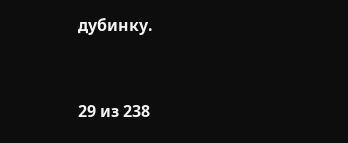дубинку.



29 из 238